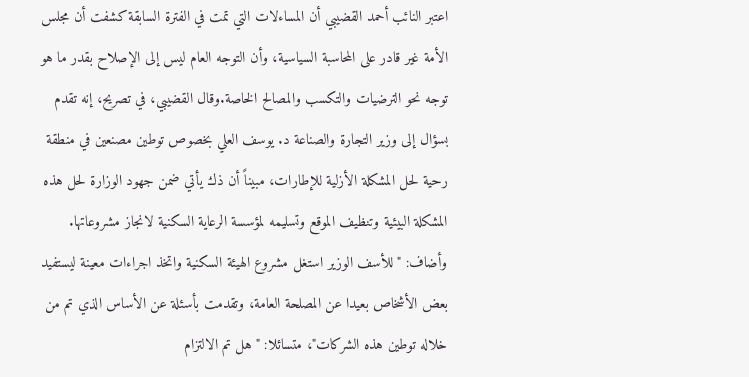اعتبر النائب أحمد القضيبي أن المساءلات التي تمت في الفترة السابقة كشفت أن مجلس الأمة غير قادر على المحاسبة السياسية، وأن التوجه العام ليس إلى الإصلاح بقدر ما هو توجه نحو الترضيات والتكسب والمصالح الخاصة.وقال القضيبي، في تصريح، إنه تقدم بسؤال إلى وزير التجارة والصناعة د. يوسف العلي بخصوص توطين مصنعين في منطقة رحية لحل المشكلة الأزلية للإطارات، مبيناً أن ذك يأتي ضمن جهود الوزارة لحل هذه المشكلة البيئية وتنظيف الموقع وتسليمه لمؤسسة الرعاية السكنية لانجاز مشروعاتها. وأضاف: "للأسف الوزير استغل مشروع الهيئة السكنية واتخذ اجراءات معينة ليستفيد بعض الأشخاص بعيدا عن المصلحة العامة، وتقدمت بأسئلة عن الأساس الذي تم من خلاله توطين هذه الشركات"، متسائلا: "هل تم الالتزام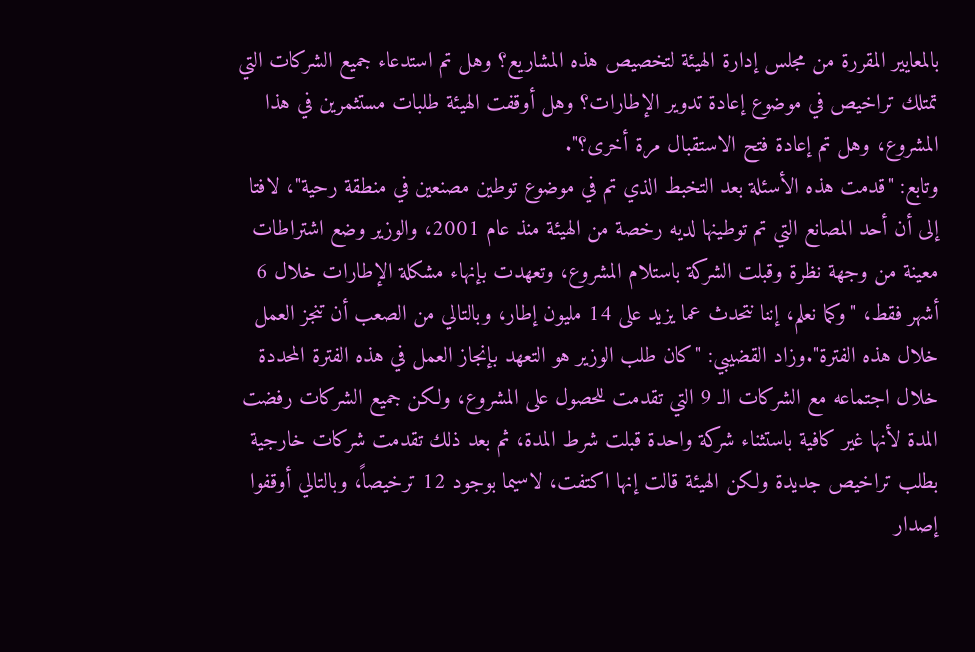بالمعايير المقررة من مجلس إدارة الهيئة لتخصيص هذه المشاريع؟ وهل تم استدعاء جميع الشركات التي تمتلك تراخيص في موضوع إعادة تدوير الإطارات؟ وهل أوقفت الهيئة طلبات مستثمرين في هذا المشروع، وهل تم إعادة فتح الاستقبال مرة أخرى؟".
وتابع: "قدمت هذه الأسئلة بعد التخبط الذي تم في موضوع توطين مصنعين في منطقة رحية"، لافتا إلى أن أحد المصانع التي تم توطينها لديه رخصة من الهيئة منذ عام 2001، والوزير وضع اشتراطات معينة من وجهة نظرة وقبلت الشركة باستلام المشروع، وتعهدت بإنهاء مشكلة الإطارات خلال 6 أشهر فقط، "وكما نعلم، إننا نتحدث عما يزيد على 14 مليون إطار، وبالتالي من الصعب أن تنجز العمل خلال هذه الفترة".وزاد القضيبي: "كان طلب الوزير هو التعهد بإنجاز العمل في هذه الفترة المحددة خلال اجتماعه مع الشركات الـ 9 التي تقدمت للحصول على المشروع، ولكن جميع الشركات رفضت المدة لأنها غير كافية باستثناء شركة واحدة قبلت شرط المدة، ثم بعد ذلك تقدمت شركات خارجية بطلب تراخيص جديدة ولكن الهيئة قالت إنها اكتفت، لاسيما بوجود 12 ترخيصاً، وبالتالي أوقفوا إصدار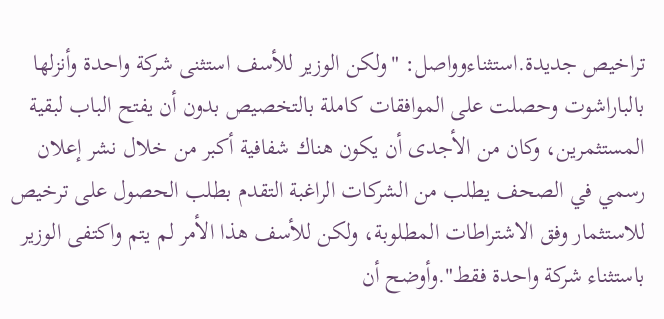تراخيص جديدة.استثناءوواصل: "ولكن الوزير للأسف استثنى شركة واحدة وأنزلها بالباراشوت وحصلت على الموافقات كاملة بالتخصيص بدون أن يفتح الباب لبقية المستثمرين، وكان من الأجدى أن يكون هناك شفافية أكبر من خلال نشر إعلان رسمي في الصحف يطلب من الشركات الراغبة التقدم بطلب الحصول على ترخيص للاستثمار وفق الاشتراطات المطلوبة، ولكن للأسف هذا الأمر لم يتم واكتفى الوزير باستثناء شركة واحدة فقط".وأوضح أن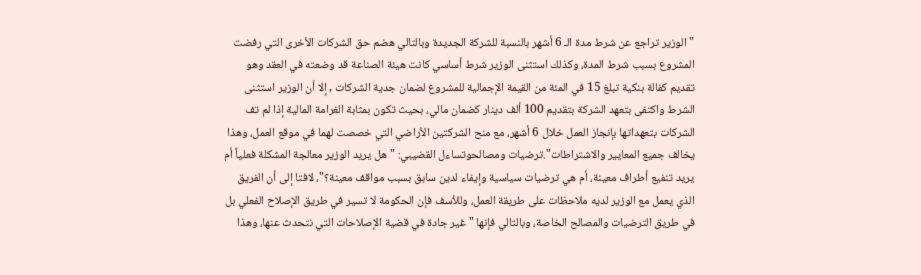"الوزير تراجع عن شرط مدة الـ 6 أشهر بالنسبة للشركة الجديدة وبالتالي هضم حق الشركات الأخرى التي رفضت المشروع بسبب شرط المدة، وكذلك استثنى الوزير شرط أساسي كانت هيئة الصناعة قد وضعته في العقد وهو تقديم كفالة بنكية تبلغ 15 في المئة من القيمة الإجمالية للمشروع لضمان جدية الشركات , إلا أن الوزير استثنى الشرط واكتفى بتعهد الشركة بتقديم 100 ألف دينار كضمان مالي، بحيث تكون بمثابة الغرامة المالية إذا لم تف الشركات بتعهداتها بإنجاز العمل خلال 6 أشهر، مع منح الشركتين الأراضي التي خصصت لهما في موقع العمل، وهذا يخالف جميع المعايير والاشتراطات".ترضيات ومصالحوتساءل القضيبي: "هل يريد الوزير معالجة المشكلة فعلياً أم يريد تنفيع أطراف معينة، أم هي ترضيات سياسية وإيفاء لدين سابق بسبب مواقف معينة؟"، لافتا إلى أن الفريق الذي يعمل مع الوزير لديه ملاحظات على طريقة العمل، وللأسف فإن الحكومة لا تسير في طريق الإصلاح الفعلي بل في طريق الترضيات والمصالح الخاصة، وبالتالي فإنها "غير جادة في قضية الإصلاحات التي نتحدث عنها، وهذا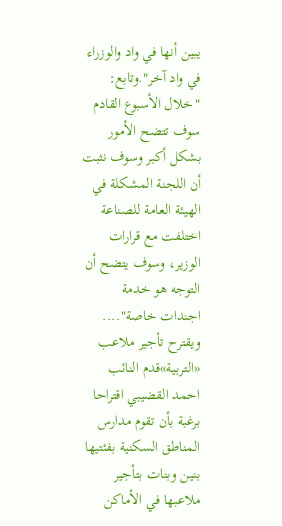يبين أنها في واد والوزراء في واد آخر".وتابع: "خلال الأسبوع القادم سوف تتضح الأمور بشكل أكبر وسوف نثبت أن اللجنة المشكلة في الهيئة العامة للصناعة اختلفت مع قرارات الوزير، وسوف يتضح أن التوجه هو خدمة اجندات خاصة".... ويقترح تأجير ملاعب «التربية»قدم النائب احمد القضيبي اقتراحا برغبة بأن تقوم مدارس المناطق السكنية بفئتيها بنين وبنات بتأجير ملاعبها في الأماكن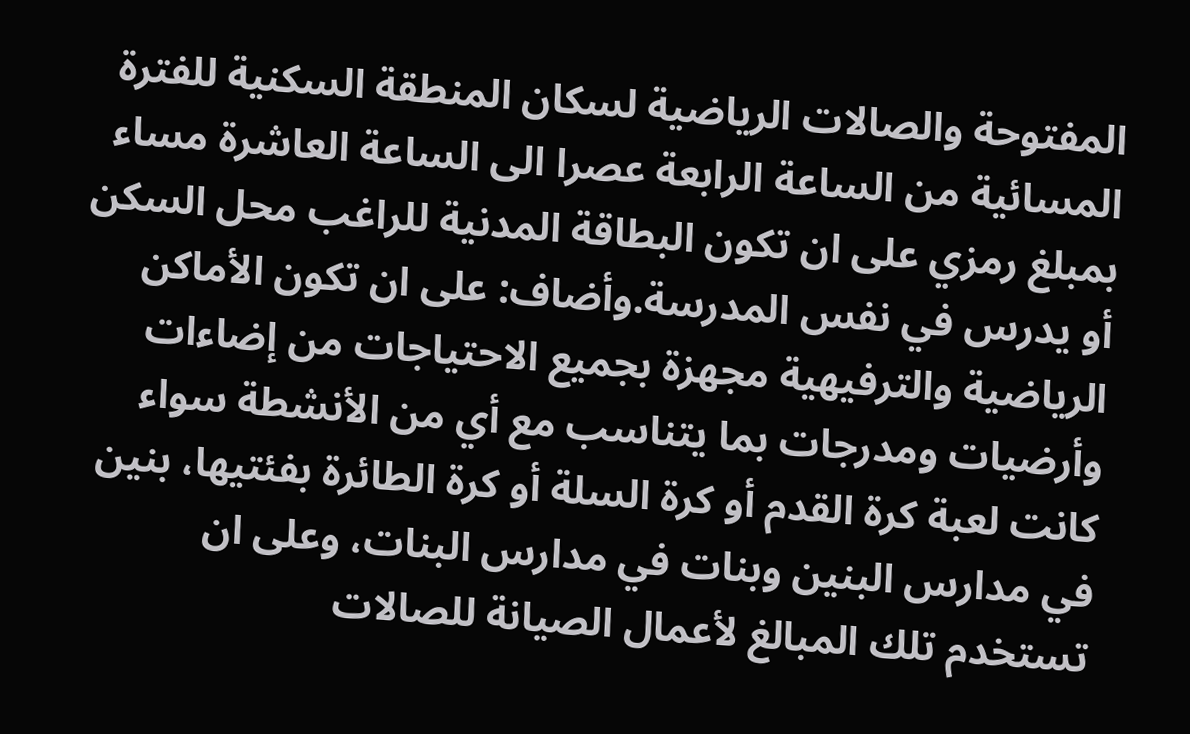المفتوحة والصالات الرياضية لسكان المنطقة السكنية للفترة المسائية من الساعة الرابعة عصرا الى الساعة العاشرة مساء بمبلغ رمزي على ان تكون البطاقة المدنية للراغب محل السكن أو يدرس في نفس المدرسة.وأضاف: على ان تكون الأماكن الرياضية والترفيهية مجهزة بجميع الاحتياجات من إضاءات وأرضيات ومدرجات بما يتناسب مع أي من الأنشطة سواء كانت لعبة كرة القدم أو كرة السلة أو كرة الطائرة بفئتيها، بنين في مدارس البنين وبنات في مدارس البنات، وعلى ان تستخدم تلك المبالغ لأعمال الصيانة للصالات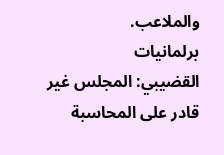والملاعب.
برلمانيات
القضيبي: المجلس غير قادر على المحاسبة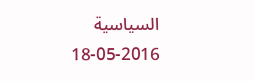السياسية
18-05-2016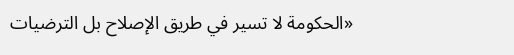«الحكومة لا تسير في طريق الإصلاح بل الترضيات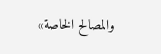والمصالح الخاصة»